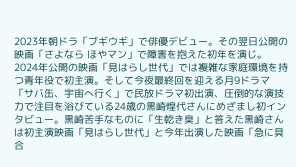2023年朝ドラ「ブギウギ」で俳優デビュー。その翌日公開の映画「さよなら ほやマン」で障害を抱えた初年を演じ。2024年公開の映画「見はらし世代」では複雑な家庭環境を持つ青年役で初主演。そして今夜最終回を迎える月9ドラマ「サバ缶、宇宙へ行く」で民放ドラマ初出演、圧倒的な演技力で注目を浴びている24歳の黒崎煌代さんにめざまし初インタビュー。黒崎苦手なものに「生乾き臭」と答えた黒崎さんは初主演映画「見はらし世代」と今年出演した映画「急に具合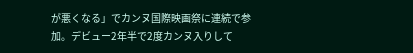が悪くなる」でカンヌ国際映画祭に連続で参加。デビュー2年半で2度カンヌ入りして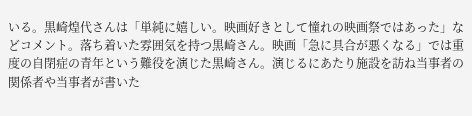いる。黒崎煌代さんは「単純に嬉しい。映画好きとして憧れの映画祭ではあった」などコメント。落ち着いた雰囲気を持つ黒崎さん。映画「急に具合が悪くなる」では重度の自閉症の青年という難役を演じた黒崎さん。演じるにあたり施設を訪ね当事者の関係者や当事者が書いた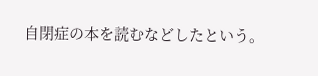自閉症の本を読むなどしたという。